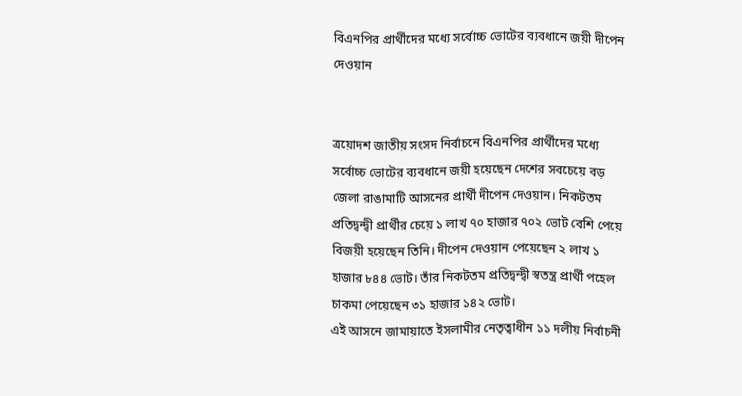বিএনপির প্রার্থীদের মধ্যে সর্বোচ্চ ভোটের ব্যবধানে জয়ী দীপেন দেওয়ান


ত্রয়োদশ জাতীয় সংসদ নির্বাচনে বিএনপির প্রার্থীদের মধ্যে সর্বোচ্চ ভোটের ব্যবধানে জয়ী হয়েছেন দেশের সবচেয়ে বড় জেলা রাঙামাটি আসনের প্রার্থী দীপেন দেওয়ান। নিকটতম প্রতিদ্বন্দ্বী প্রার্থীর চেয়ে ১ লাখ ৭০ হাজার ৭০২ ভোট বেশি পেয়ে বিজয়ী হয়েছেন তিনি। দীপেন দেওয়ান পেয়েছেন ২ লাখ ১ হাজার ৮৪৪ ভোট। তাঁর নিকটতম প্রতিদ্বন্দ্বী স্বতন্ত্র প্রার্থী পহেল চাকমা পেয়েছেন ৩১ হাজার ১৪২ ভোট।
এই আসনে জামায়াতে ইসলামীর নেতৃত্বাধীন ১১ দলীয় নির্বাচনী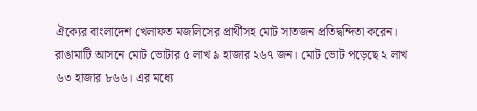ঐক্যের বাংলাদেশ খেলাফত মজলিসের প্রার্থীসহ মোট সাতজন প্রতিদ্বন্দিতা করেন।
রাঙামাটি আসনে মোট ভোটার ৫ লাখ ৯ হাজার ২৬৭ জন। মোট ভোট পড়েছে ২ লাখ ৬৩ হাজার ৮৬৬। এর মধ্যে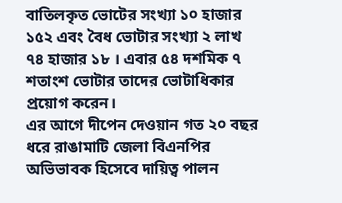বাতিলকৃত ভোটের সংখ্যা ১০ হাজার ১৫২ এবং বৈধ ভোটার সংখ্যা ২ লাখ ৭৪ হাজার ১৮ । এবার ৫৪ দশমিক ৭ শতাংশ ভোটার তাদের ভোটাধিকার প্রয়োগ করেন।
এর আগে দীপেন দেওয়ান গত ২০ বছর ধরে রাঙামাটি জেলা বিএনপির অভিভাবক হিসেবে দায়িত্ব পালন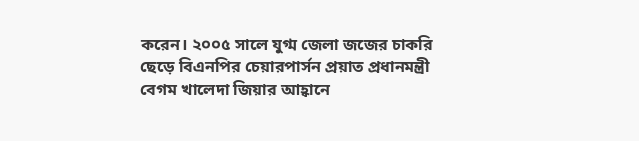করেন। ২০০৫ সালে যুগ্ম জেলা জজের চাকরি ছেড়ে বিএনপির চেয়ারপার্সন প্রয়াত প্রধানমন্ত্রী বেগম খালেদা জিয়ার আহ্বানে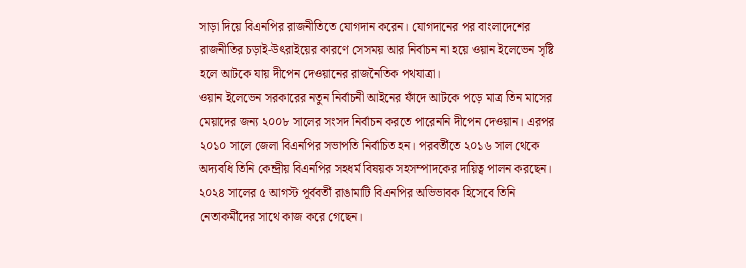সাড়া দিয়ে বিএনপির রাজনীতিতে যোগদান করেন। যোগদানের পর বাংলাদেশের রাজনীতির চড়াই-উৎরাইয়ের কারণে সেসময় আর নির্বাচন না হয়ে ওয়ান ইলেভেন সৃষ্টি হলে আটকে যায় দীপেন দেওয়ানের রাজনৈতিক পথযাত্রা।
ওয়ান ইলেভেন সরকারের নতুন নির্বাচনী আইনের ফাঁদে আটকে পড়ে মাত্র তিন মাসের মেয়াদের জন্য ২০০৮ সালের সংসদ নির্বাচন করতে পারেননি দীপেন দেওয়ান। এরপর ২০১০ সালে জেলা বিএনপির সভাপতি নির্বাচিত হন। পরবর্তীতে ২০১৬ সাল থেকে অদ্যবধি তিনি কেন্দ্রীয় বিএনপির সহধর্ম বিষয়ক সহসম্পাদকের দায়িত্ব পালন করছেন।
২০২৪ সালের ৫ আগস্ট পূর্ববর্তী রাঙামাটি বিএনপির অভিভাবক হিসেবে তিনি নেতাকর্মীদের সাথে কাজ করে গেছেন।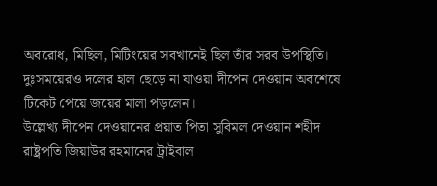অবরোধ, মিছিল, মিটিংয়ের সবখানেই ছিল তাঁর সরব উপস্থিতি। দুঃসময়েরও দলের হাল ছেড়ে না যাওয়া দীপেন দেওয়ান অবশেষে টিকেট পেয়ে জয়ের মালা পড়লেন।
উল্লেখ্য দীপেন দেওয়ানের প্রয়াত পিতা সুবিমল দেওয়ান শহীদ রাষ্ট্রপতি জিয়াউর রহমানের ট্রাইবাল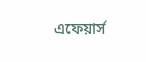এফেয়ার্স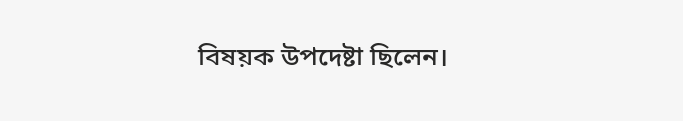বিষয়ক উপদেষ্টা ছিলেন।